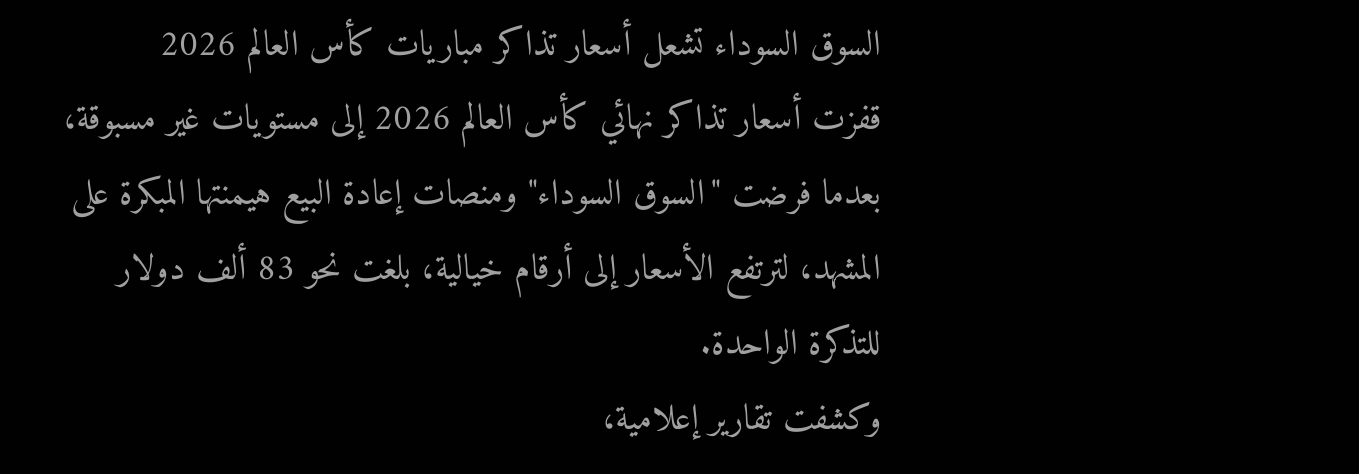السوق السوداء تشعل أسعار تذاكر مباريات كأس العالم 2026
قفزت أسعار تذاكر نهائي كأس العالم 2026 إلى مستويات غير مسبوقة، بعدما فرضت "السوق السوداء" ومنصات إعادة البيع هيمنتها المبكرة على المشهد، لترتفع الأسعار إلى أرقام خيالية، بلغت نحو 83 ألف دولار للتذكرة الواحدة.
وكشفت تقارير إعلامية،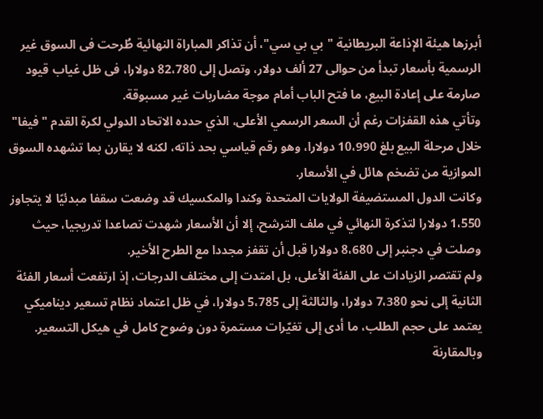أبرزها هيئة الإذاعة البريطانية "بي بي سي"، أن تذاكر المباراة النهائية طُرحت فى السوق غير الرسمية بأسعار تبدأ من حوالى 27 ألف دولار، وتصل إلى 82،780 دولارا، فى ظل غياب قيود صارمة على إعادة البيع، ما فتح الباب أمام موجة مضاربات غير مسبوقة.
وتأتي هذه القفزات رغم أن السعر الرسمي الأعلى، الذي حدده الاتحاد الدولي لكرة القدم "فيفا" خلال مرحلة البيع بلغ 10،990 دولارا، وهو رقم قياسي بحد ذاته، لكنه لا يقارن بما تشهده السوق الموازية من تضخم هائل في الأسعار.
وكانت الدول المستضيفة الولايات المتحدة وكندا والمكسيك قد وضعت سقفا مبدئيًا لا يتجاوز 1،550 دولارا لتذكرة النهائي في ملف الترشح، إلا أن الأسعار شهدت تصاعدا تدريجيا، حيث وصلت في دجنبر إلى 8،680 دولارا قبل أن تقفز مجددا مع الطرح الأخير.
ولم تقتصر الزيادات على الفئة الأعلى، بل امتدت إلى مختلف الدرجات، إذ ارتفعت أسعار الفئة الثانية إلى نحو 7،380 دولارا، والثالثة إلى 5،785 دولارا، في ظل اعتماد نظام تسعير ديناميكي يعتمد على حجم الطلب، ما أدى إلى تغيّرات مستمرة دون وضوح كامل في هيكل التسعير.
وبالمقارنة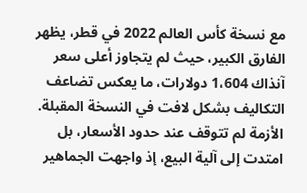مع نسخة كأس العالم 2022 في قطر، يظهر الفارق الكبير، حيث لم يتجاوز أعلى سعر آنذاك 1،604 دولارات، ما يعكس تضاعف التكاليف بشكل لافت في النسخة المقبلة.
الأزمة لم تتوقف عند حدود الأسعار، بل امتدت إلى آلية البيع، إذ واجهت الجماهير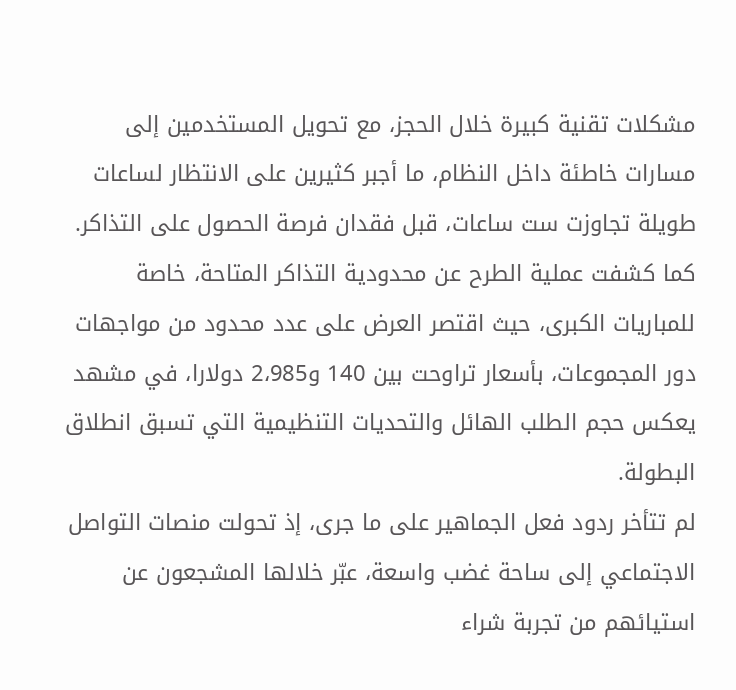مشكلات تقنية كبيرة خلال الحجز، مع تحويل المستخدمين إلى مسارات خاطئة داخل النظام، ما أجبر كثيرين على الانتظار لساعات طويلة تجاوزت ست ساعات، قبل فقدان فرصة الحصول على التذاكر.
كما كشفت عملية الطرح عن محدودية التذاكر المتاحة، خاصة للمباريات الكبرى، حيث اقتصر العرض على عدد محدود من مواجهات دور المجموعات، بأسعار تراوحت بين 140 و2،985 دولارا، في مشهد يعكس حجم الطلب الهائل والتحديات التنظيمية التي تسبق انطلاق البطولة.
لم تتأخر ردود فعل الجماهير على ما جرى، إذ تحولت منصات التواصل الاجتماعي إلى ساحة غضب واسعة، عبّر خلالها المشجعون عن استيائهم من تجربة شراء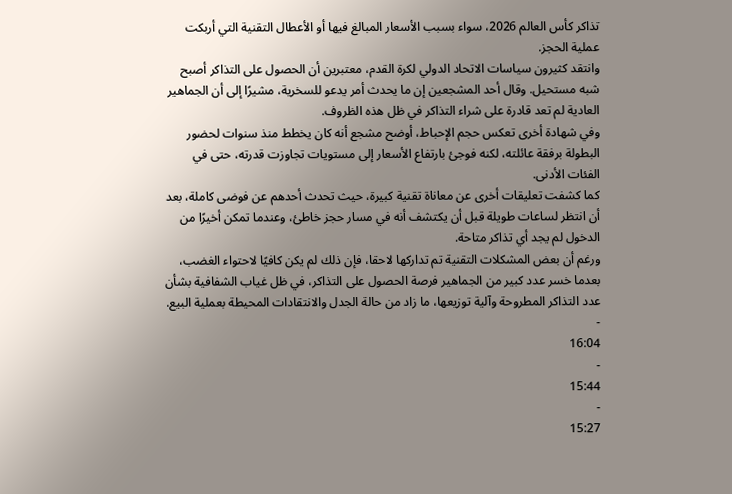تذاكر كأس العالم 2026، سواء بسبب الأسعار المبالغ فيها أو الأعطال التقنية التي أربكت عملية الحجز.
وانتقد كثيرون سياسات الاتحاد الدولي لكرة القدم، معتبرين أن الحصول على التذاكر أصبح شبه مستحيل. وقال أحد المشجعين إن ما يحدث أمر يدعو للسخرية، مشيرًا إلى أن الجماهير العادية لم تعد قادرة على شراء التذاكر في ظل هذه الظروف.
وفي شهادة أخرى تعكس حجم الإحباط، أوضح مشجع أنه كان يخطط منذ سنوات لحضور البطولة برفقة عائلته، لكنه فوجئ بارتفاع الأسعار إلى مستويات تجاوزت قدرته، حتى في الفئات الأدنى.
كما كشفت تعليقات أخرى عن معاناة تقنية كبيرة، حيث تحدث أحدهم عن فوضى كاملة، بعد أن انتظر لساعات طويلة قبل أن يكتشف أنه في مسار حجز خاطئ، وعندما تمكن أخيرًا من الدخول لم يجد أي تذاكر متاحة.
ورغم أن بعض المشكلات التقنية تم تداركها لاحقا، فإن ذلك لم يكن كافيًا لاحتواء الغضب، بعدما خسر عدد كبير من الجماهير فرصة الحصول على التذاكر، في ظل غياب الشفافية بشأن عدد التذاكر المطروحة وآلية توزيعها، ما زاد من حالة الجدل والانتقادات المحيطة بعملية البيع.
-
16:04
-
15:44
-
15:27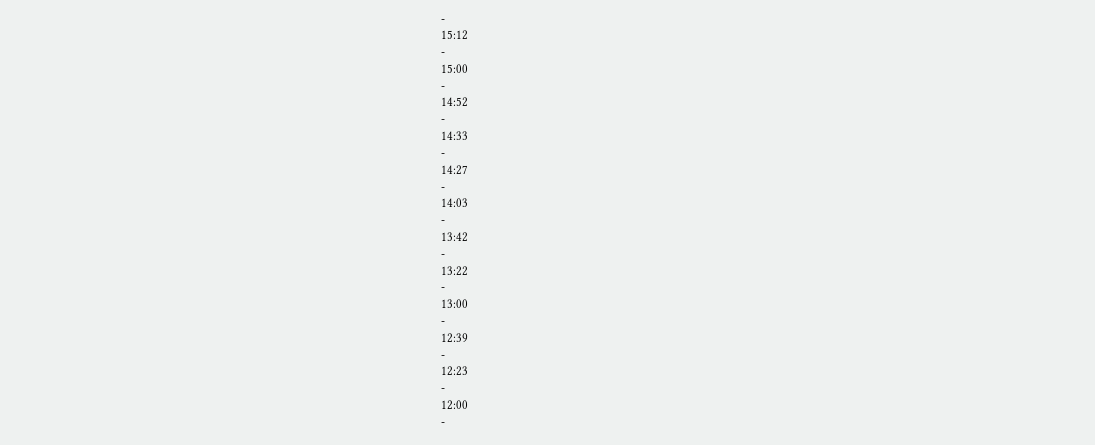-
15:12
-
15:00
-
14:52
-
14:33
-
14:27
-
14:03
-
13:42
-
13:22
-
13:00
-
12:39
-
12:23
-
12:00
-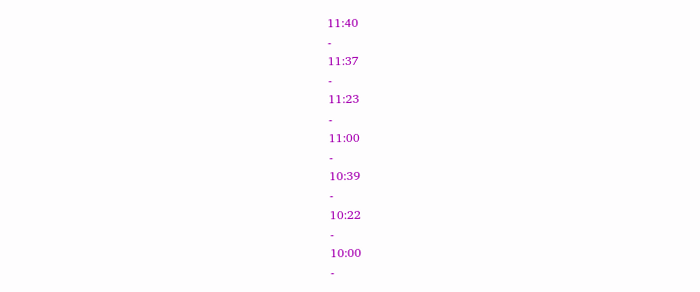11:40
-
11:37
-
11:23
-
11:00
-
10:39
-
10:22
-
10:00
-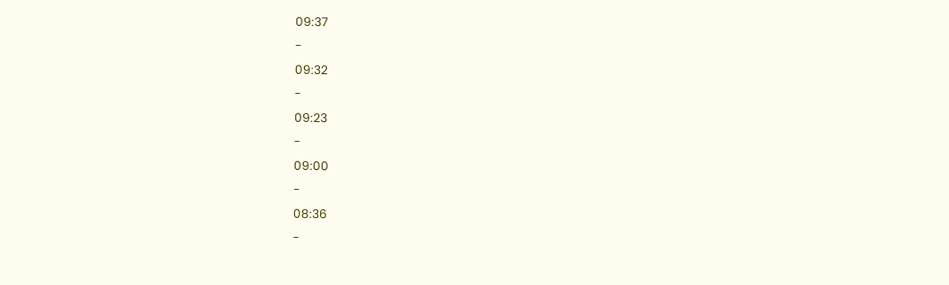09:37
-
09:32
-
09:23
-
09:00
-
08:36
-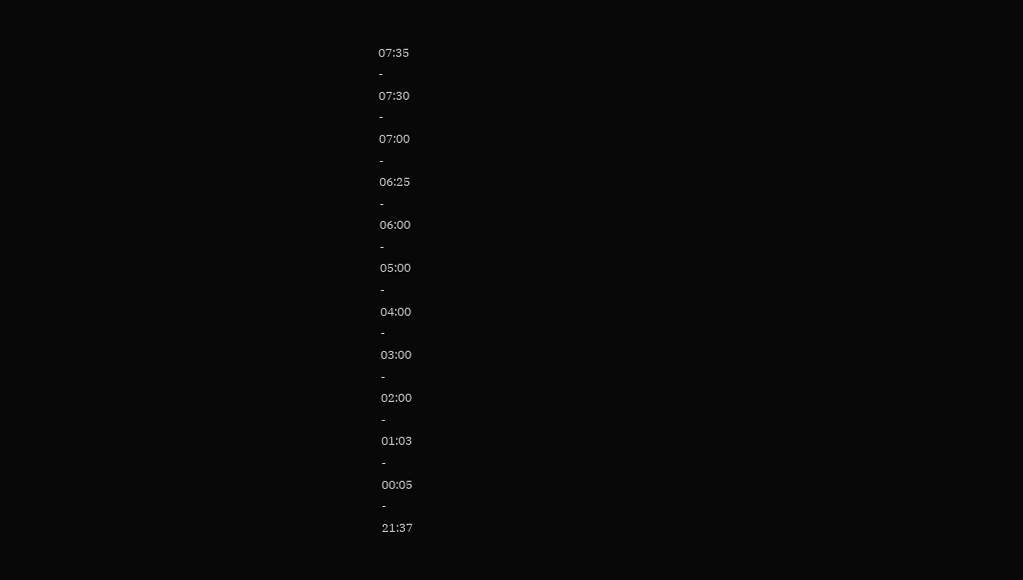07:35
-
07:30
-
07:00
-
06:25
-
06:00
-
05:00
-
04:00
-
03:00
-
02:00
-
01:03
-
00:05
-
21:37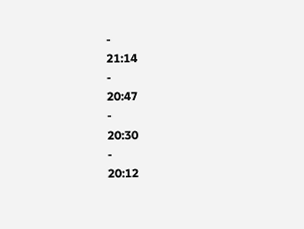-
21:14
-
20:47
-
20:30
-
20:12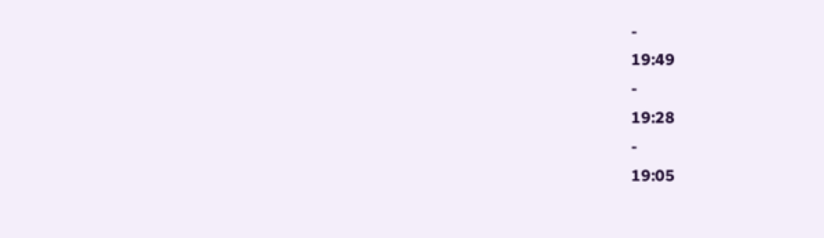-
19:49
-
19:28
-
19:05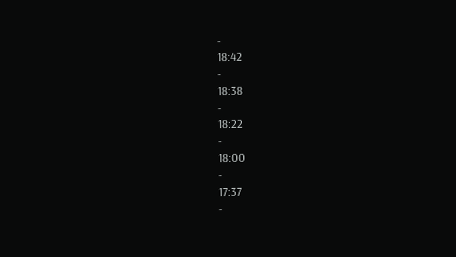-
18:42
-
18:38
-
18:22
-
18:00
-
17:37
-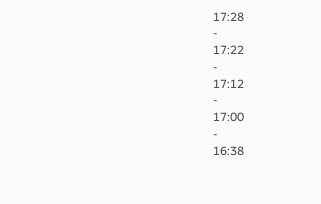17:28
-
17:22
-
17:12
-
17:00
-
16:38